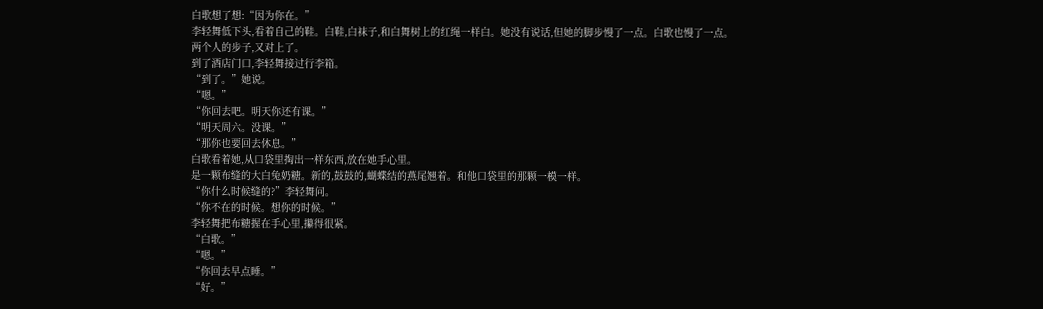白歌想了想:“因为你在。”
李轻舞低下头,看着自己的鞋。白鞋,白袜子,和白舞树上的红绳一样白。她没有说话,但她的脚步慢了一点。白歌也慢了一点。两个人的步子,又对上了。
到了酒店门口,李轻舞接过行李箱。
“到了。”她说。
“嗯。”
“你回去吧。明天你还有课。”
“明天周六。没课。”
“那你也要回去休息。”
白歌看着她,从口袋里掏出一样东西,放在她手心里。
是一颗布缝的大白兔奶糖。新的,鼓鼓的,蝴蝶结的燕尾翘着。和他口袋里的那颗一模一样。
“你什么时候缝的?”李轻舞问。
“你不在的时候。想你的时候。”
李轻舞把布糖握在手心里,攥得很紧。
“白歌。”
“嗯。”
“你回去早点睡。”
“好。”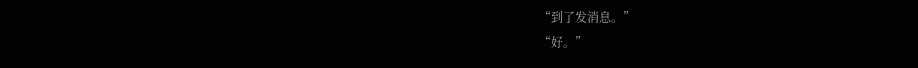“到了发消息。”
“好。”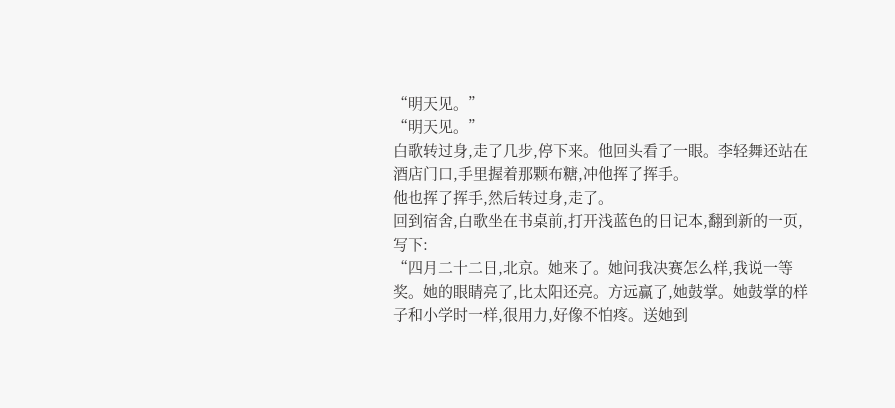“明天见。”
“明天见。”
白歌转过身,走了几步,停下来。他回头看了一眼。李轻舞还站在酒店门口,手里握着那颗布糖,冲他挥了挥手。
他也挥了挥手,然后转过身,走了。
回到宿舍,白歌坐在书桌前,打开浅蓝色的日记本,翻到新的一页,写下:
“四月二十二日,北京。她来了。她问我决赛怎么样,我说一等奖。她的眼睛亮了,比太阳还亮。方远赢了,她鼓掌。她鼓掌的样子和小学时一样,很用力,好像不怕疼。送她到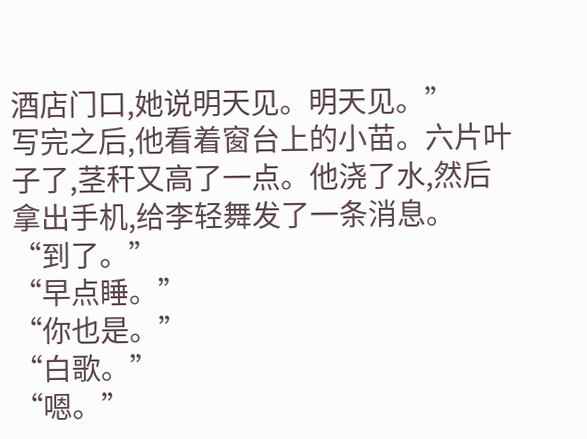酒店门口,她说明天见。明天见。”
写完之后,他看着窗台上的小苗。六片叶子了,茎秆又高了一点。他浇了水,然后拿出手机,给李轻舞发了一条消息。
“到了。”
“早点睡。”
“你也是。”
“白歌。”
“嗯。”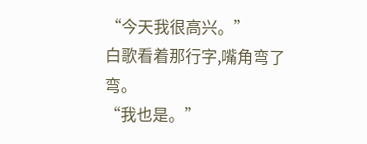“今天我很高兴。”
白歌看着那行字,嘴角弯了弯。
“我也是。”